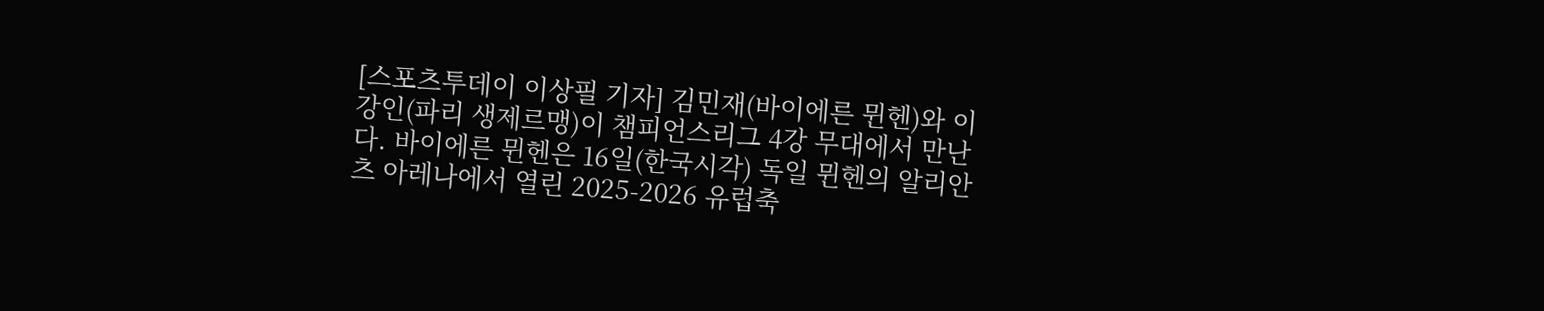[스포츠투데이 이상필 기자] 김민재(바이에른 뮌헨)와 이강인(파리 생제르맹)이 챔피언스리그 4강 무대에서 만난다. 바이에른 뮌헨은 16일(한국시각) 독일 뮌헨의 알리안츠 아레나에서 열린 2025-2026 유럽축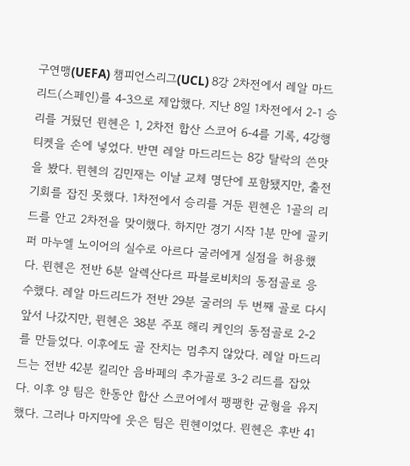구연맹(UEFA) 챔피언스리그(UCL) 8강 2차전에서 레알 마드리드(스페인)를 4-3으로 제압했다. 지난 8일 1차전에서 2-1 승리를 거뒀던 뮌헨은 1, 2차전 합산 스코어 6-4를 기록, 4강행 티켓을 손에 넣었다. 반면 레알 마드리드는 8강 탈락의 쓴맛을 봤다. 뮌헨의 김민재는 이날 교체 명단에 포함됐지만, 출전 기회를 잡진 못했다. 1차전에서 승리를 거둔 뮌헨은 1골의 리드를 안고 2차전을 맞이했다. 하지만 경기 시작 1분 만에 골키퍼 마누엘 노이어의 실수로 아르다 굴러에게 실점을 허용했다. 뮌헨은 전반 6분 알렉산다르 파블로비치의 동점골로 응수했다. 레알 마드리드가 전반 29분 굴러의 두 번째 골로 다시 앞서 나갔지만, 뮌헨은 38분 주포 해리 케인의 동점골로 2-2를 만들었다. 이후에도 골 잔치는 멈추지 않았다. 레알 마드리드는 전반 42분 킬리안 음바페의 추가골로 3-2 리드를 잡았다. 이후 양 팀은 한동안 합산 스코어에서 팽팽한 균형을 유지했다. 그러나 마지막에 웃은 팀은 뮌헨이었다. 뮌헨은 후반 41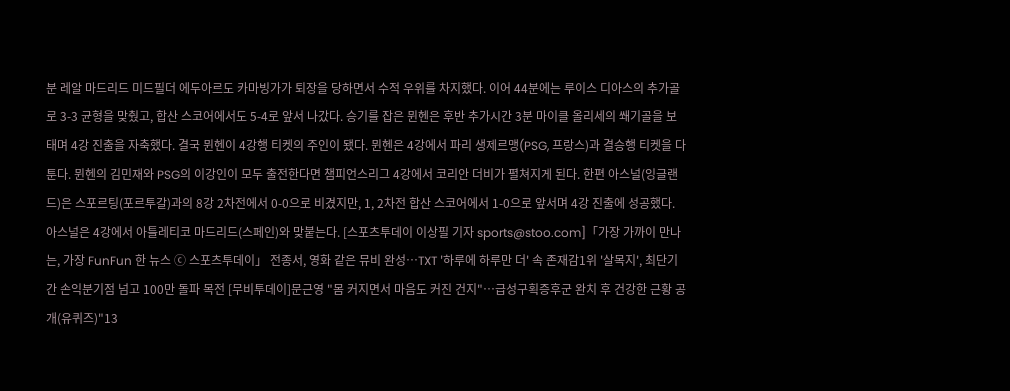분 레알 마드리드 미드필더 에두아르도 카마빙가가 퇴장을 당하면서 수적 우위를 차지했다. 이어 44분에는 루이스 디아스의 추가골로 3-3 균형을 맞췄고, 합산 스코어에서도 5-4로 앞서 나갔다. 승기를 잡은 뮌헨은 후반 추가시간 3분 마이클 올리세의 쐐기골을 보태며 4강 진출을 자축했다. 결국 뮌헨이 4강행 티켓의 주인이 됐다. 뮌헨은 4강에서 파리 생제르맹(PSG, 프랑스)과 결승행 티켓을 다툰다. 뮌헨의 김민재와 PSG의 이강인이 모두 출전한다면 챔피언스리그 4강에서 코리안 더비가 펼쳐지게 된다. 한편 아스널(잉글랜드)은 스포르팅(포르투갈)과의 8강 2차전에서 0-0으로 비겼지만, 1, 2차전 합산 스코어에서 1-0으로 앞서며 4강 진출에 성공했다. 아스널은 4강에서 아틀레티코 마드리드(스페인)와 맞붙는다. [스포츠투데이 이상필 기자 sports@stoo.com]「가장 가까이 만나는, 가장 FunFun 한 뉴스 ⓒ 스포츠투데이」 전종서, 영화 같은 뮤비 완성…TXT '하루에 하루만 더' 속 존재감1위 '살목지', 최단기간 손익분기점 넘고 100만 돌파 목전 [무비투데이]문근영 "몸 커지면서 마음도 커진 건지"…급성구획증후군 완치 후 건강한 근황 공개(유퀴즈)"13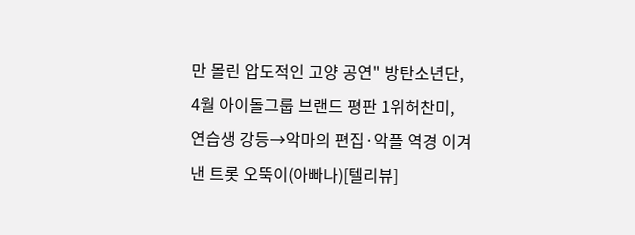만 몰린 압도적인 고양 공연" 방탄소년단, 4월 아이돌그룹 브랜드 평판 1위허찬미, 연습생 강등→악마의 편집·악플 역경 이겨낸 트롯 오뚝이(아빠나)[텔리뷰]